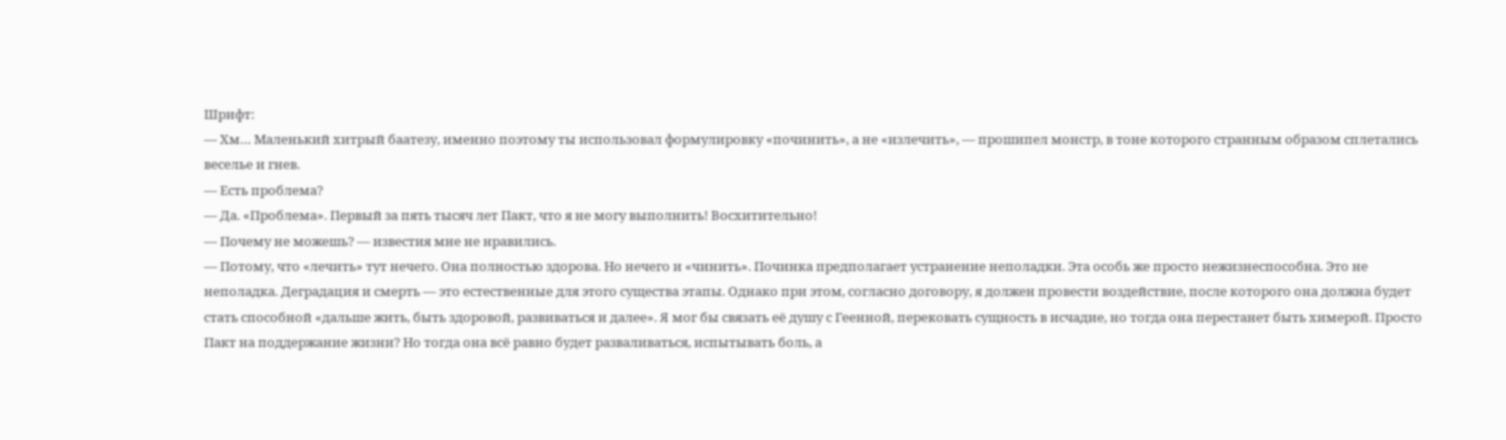Шрифт:
— Хм… Маленький хитрый баатезу, именно поэтому ты использовал формулировку «починить», а не «излечить», — прошипел монстр, в тоне которого странным образом сплетались веселье и гнев.
— Есть проблема?
— Да. «Проблема». Первый за пять тысяч лет Пакт, что я не могу выполнить! Восхитительно!
— Почему не можешь? — известия мне не нравились.
— Потому, что «лечить» тут нечего. Она полностью здорова. Но нечего и «чинить». Починка предполагает устранение неполадки. Эта особь же просто нежизнеспособна. Это не неполадка. Деградация и смерть — это естественные для этого существа этапы. Однако при этом, согласно договору, я должен провести воздействие, после которого она должна будет стать способной «дальше жить, быть здоровой, развиваться и далее». Я мог бы связать её душу с Геенной, перековать сущность в исчадие, но тогда она перестанет быть химерой. Просто Пакт на поддержание жизни? Но тогда она всё равно будет разваливаться, испытывать боль, а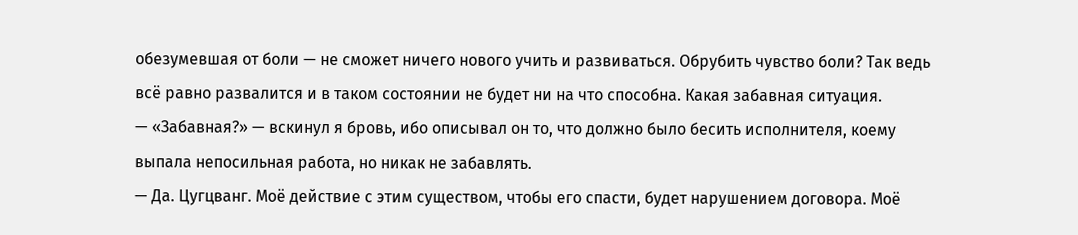обезумевшая от боли — не сможет ничего нового учить и развиваться. Обрубить чувство боли? Так ведь всё равно развалится и в таком состоянии не будет ни на что способна. Какая забавная ситуация.
— «Забавная?» — вскинул я бровь, ибо описывал он то, что должно было бесить исполнителя, коему выпала непосильная работа, но никак не забавлять.
— Да. Цугцванг. Моё действие с этим существом, чтобы его спасти, будет нарушением договора. Моё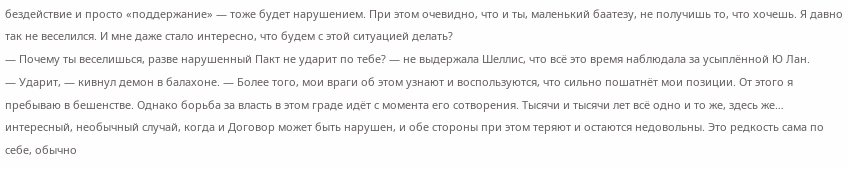бездействие и просто «поддержание» — тоже будет нарушением. При этом очевидно, что и ты, маленький баатезу, не получишь то, что хочешь. Я давно так не веселился. И мне даже стало интересно, что будем с этой ситуацией делать?
— Почему ты веселишься, разве нарушенный Пакт не ударит по тебе? — не выдержала Шеллис, что всё это время наблюдала за усыплённой Ю Лан.
— Ударит, — кивнул демон в балахоне. — Более того, мои враги об этом узнают и воспользуются, что сильно пошатнёт мои позиции. От этого я пребываю в бешенстве. Однако борьба за власть в этом граде идёт с момента его сотворения. Тысячи и тысячи лет всё одно и то же, здесь же… интересный, необычный случай, когда и Договор может быть нарушен, и обе стороны при этом теряют и остаются недовольны. Это редкость сама по себе, обычно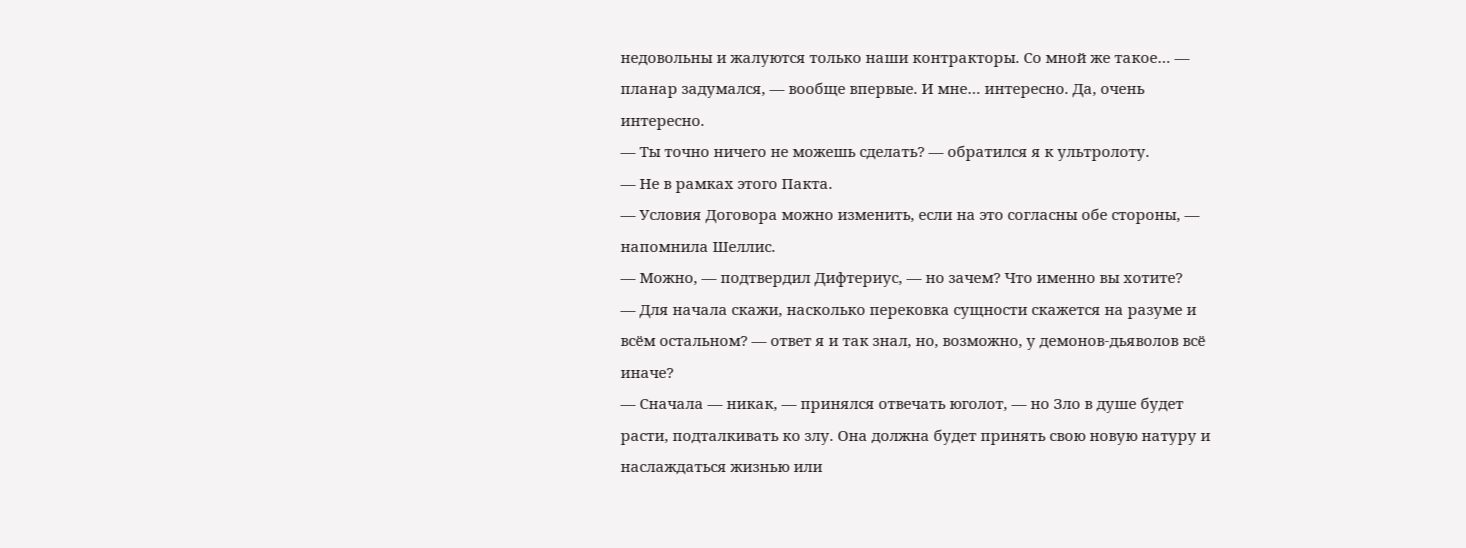недовольны и жалуются только наши контракторы. Со мной же такое… — планар задумался, — вообще впервые. И мне… интересно. Да, очень интересно.
— Ты точно ничего не можешь сделать? — обратился я к ультролоту.
— Не в рамках этого Пакта.
— Условия Договора можно изменить, если на это согласны обе стороны, — напомнила Шеллис.
— Можно, — подтвердил Дифтериус, — но зачем? Что именно вы хотите?
— Для начала скажи, насколько перековка сущности скажется на разуме и всём остальном? — ответ я и так знал, но, возможно, у демонов-дьяволов всё иначе?
— Сначала — никак, — принялся отвечать юголот, — но Зло в душе будет расти, подталкивать ко злу. Она должна будет принять свою новую натуру и наслаждаться жизнью или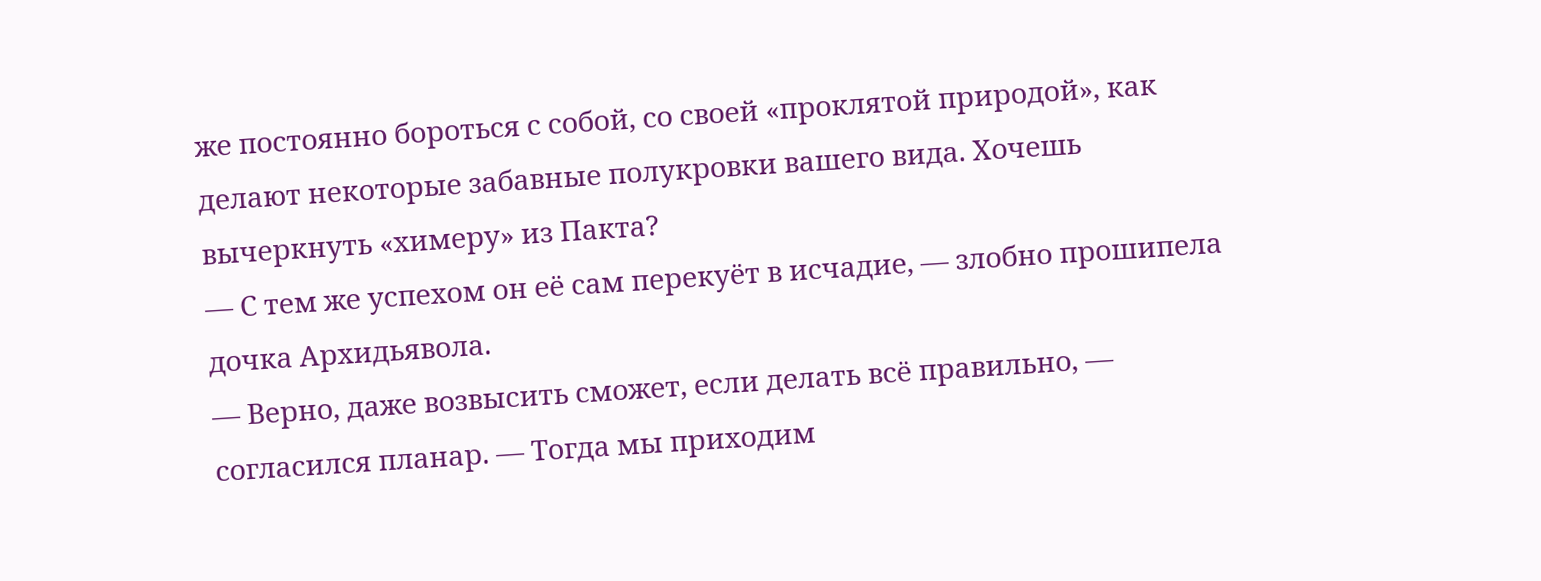же постоянно бороться с собой, со своей «проклятой природой», как делают некоторые забавные полукровки вашего вида. Хочешь вычеркнуть «химеру» из Пакта?
— С тем же успехом он её сам перекуёт в исчадие, — злобно прошипела дочка Архидьявола.
— Верно, даже возвысить сможет, если делать всё правильно, — согласился планар. — Тогда мы приходим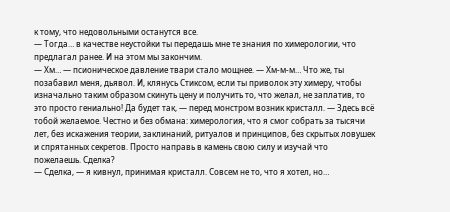к тому, что недовольными останутся все.
— Тогда… в качестве неустойки ты передашь мне те знания по химерологии, что предлагал ранее. И на этом мы закончим.
— Хм… — псионическое давление твари стало мощнее. — Хм-м-м… Что же, ты позабавил меня, дьявол. И, клянусь Стиксом, если ты приволок эту химеру, чтобы изначально таким образом скинуть цену и получить то, что желал, не заплатив, то это просто гениально! Да будет так, — перед монстром возник кристалл. — Здесь всё тобой желаемое. Честно и без обмана: химерология, что я смог собрать за тысячи лет, без искажения теории, заклинаний, ритуалов и принципов, без скрытых ловушек и спрятанных секретов. Просто направь в камень свою силу и изучай что пожелаешь. Сделка?
— Сделка, — я кивнул, принимая кристалл. Совсем не то, что я хотел, но…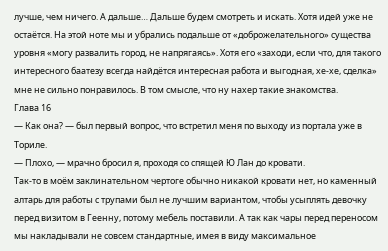лучше, чем ничего. А дальше… Дальше будем смотреть и искать. Хотя идей уже не остаётся. На этой ноте мы и убрались подальше от «доброжелательного» существа уровня «могу развалить город, не напрягаясь». Хотя его «заходи, если что, для такого интересного баатезу всегда найдётся интересная работа и выгодная, хе-хе, сделка» мне не сильно понравилось. В том смысле, что ну нахер такие знакомства.
Глава 16
— Как она? — был первый вопрос, что встретил меня по выходу из портала уже в Ториле.
— Плохо, — мрачно бросил я, проходя со спящей Ю Лан до кровати.
Так-то в моём заклинательном чертоге обычно никакой кровати нет, но каменный алтарь для работы с трупами был не лучшим вариантом, чтобы усыплять девочку перед визитом в Геенну, потому мебель поставили. А так как чары перед переносом мы накладывали не совсем стандартные, имея в виду максимальное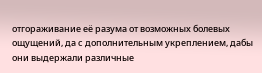отгораживание её разума от возможных болевых ощущений, да с дополнительным укреплением, дабы они выдержали различные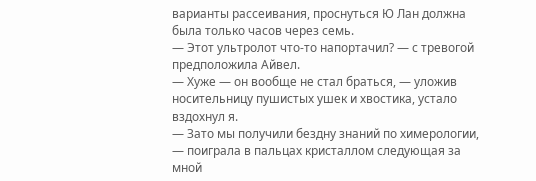варианты рассеивания, проснуться Ю Лан должна была только часов через семь.
— Этот ультролот что-то напортачил? — с тревогой предположила Айвел.
— Хуже — он вообще не стал браться, — уложив носительницу пушистых ушек и хвостика, устало вздохнул я.
— Зато мы получили бездну знаний по химерологии, — поиграла в пальцах кристаллом следующая за мной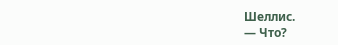Шеллис.
— Что?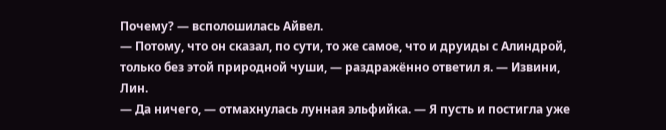Почему? — всполошилась Айвел.
— Потому, что он сказал, по сути, то же самое, что и друиды с Алиндрой, только без этой природной чуши, — раздражённо ответил я. — Извини, Лин.
— Да ничего, — отмахнулась лунная эльфийка. — Я пусть и постигла уже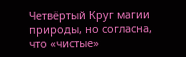Четвёртый Круг магии природы, но согласна, что «чистые»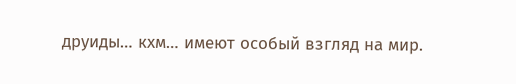друиды… кхм… имеют особый взгляд на мир.